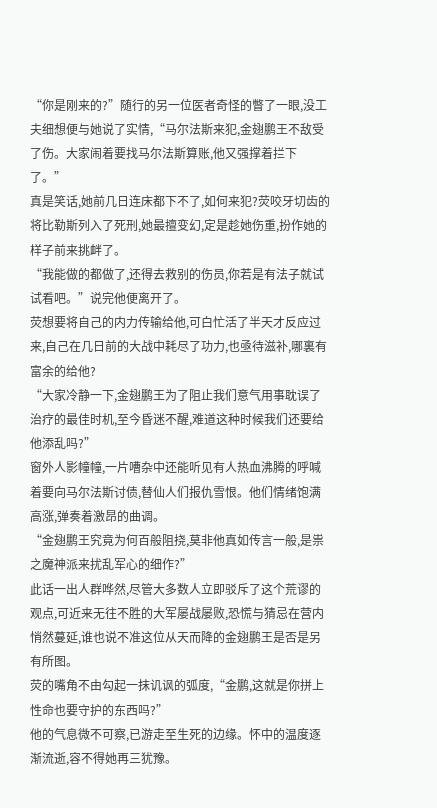“你是刚来的?”随行的另一位医者奇怪的瞥了一眼,没工夫细想便与她说了实情,“马尔法斯来犯,金翅鹏王不敌受了伤。大家闹着要找马尔法斯算账,他又强撑着拦下了。”
真是笑话,她前几日连床都下不了,如何来犯?荧咬牙切齿的将比勒斯列入了死刑,她最擅变幻,定是趁她伤重,扮作她的样子前来挑衅了。
“我能做的都做了,还得去救别的伤员,你若是有法子就试试看吧。”说完他便离开了。
荧想要将自己的内力传输给他,可白忙活了半天才反应过来,自己在几日前的大战中耗尽了功力,也亟待滋补,哪裏有富余的给他?
“大家冷静一下,金翅鹏王为了阻止我们意气用事耽误了治疗的最佳时机,至今昏迷不醒,难道这种时候我们还要给他添乱吗?”
窗外人影幢幢,一片嘈杂中还能听见有人热血沸腾的呼喊着要向马尔法斯讨债,替仙人们报仇雪恨。他们情绪饱满高涨,弹奏着激昂的曲调。
“金翅鹏王究竟为何百般阻挠,莫非他真如传言一般,是祟之魔神派来扰乱军心的细作?”
此话一出人群哗然,尽管大多数人立即驳斥了这个荒谬的观点,可近来无往不胜的大军屡战屡败,恐慌与猜忌在营内悄然蔓延,谁也说不准这位从天而降的金翅鹏王是否是另有所图。
荧的嘴角不由勾起一抹讥讽的弧度,“金鹏,这就是你拼上性命也要守护的东西吗?”
他的气息微不可察,已游走至生死的边缘。怀中的温度逐渐流逝,容不得她再三犹豫。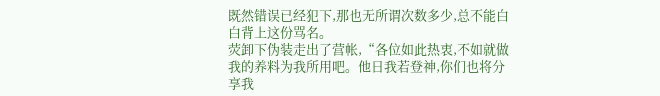既然错误已经犯下,那也无所谓次数多少,总不能白白背上这份骂名。
荧卸下伪装走出了营帐,“各位如此热衷,不如就做我的养料为我所用吧。他日我若登神,你们也将分享我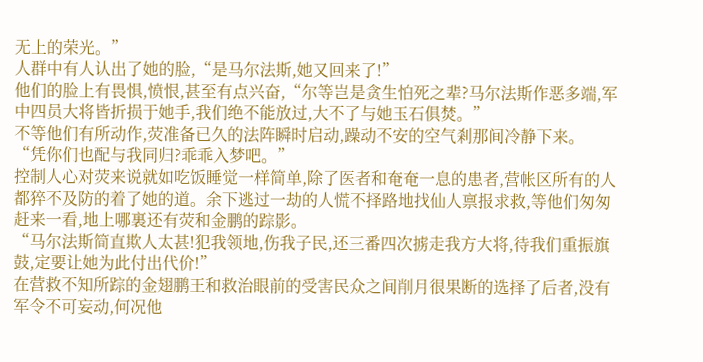无上的荣光。”
人群中有人认出了她的脸,“是马尔法斯,她又回来了!”
他们的脸上有畏惧,愤恨,甚至有点兴奋,“尔等岂是贪生怕死之辈?马尔法斯作恶多端,军中四员大将皆折损于她手,我们绝不能放过,大不了与她玉石俱焚。”
不等他们有所动作,荧准备已久的法阵瞬时启动,躁动不安的空气剎那间冷静下来。
“凭你们也配与我同归?乖乖入梦吧。”
控制人心对荧来说就如吃饭睡觉一样简单,除了医者和奄奄一息的患者,营帐区所有的人都猝不及防的着了她的道。余下逃过一劫的人慌不择路地找仙人禀报求救,等他们匆匆赶来一看,地上哪裏还有荧和金鹏的踪影。
“马尔法斯简直欺人太甚!犯我领地,伤我子民,还三番四次掳走我方大将,待我们重振旗鼓,定要让她为此付出代价!”
在营救不知所踪的金翅鹏王和救治眼前的受害民众之间削月很果断的选择了后者,没有军令不可妄动,何况他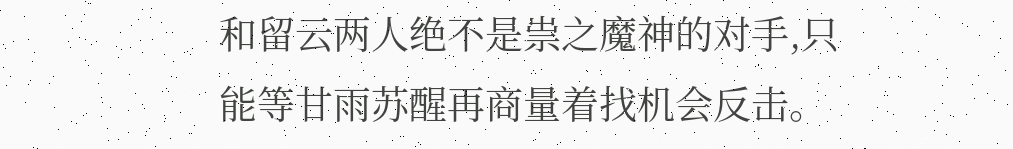和留云两人绝不是祟之魔神的对手,只能等甘雨苏醒再商量着找机会反击。